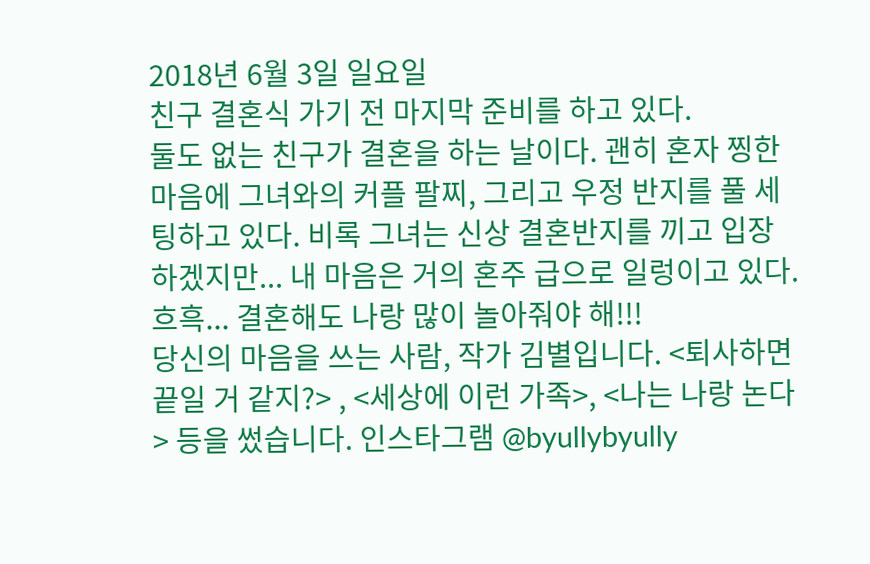2018년 6월 3일 일요일
친구 결혼식 가기 전 마지막 준비를 하고 있다.
둘도 없는 친구가 결혼을 하는 날이다. 괜히 혼자 찡한 마음에 그녀와의 커플 팔찌, 그리고 우정 반지를 풀 세팅하고 있다. 비록 그녀는 신상 결혼반지를 끼고 입장하겠지만... 내 마음은 거의 혼주 급으로 일렁이고 있다.
흐흑... 결혼해도 나랑 많이 놀아줘야 해!!!
당신의 마음을 쓰는 사람, 작가 김별입니다. <퇴사하면 끝일 거 같지?> , <세상에 이런 가족>, <나는 나랑 논다> 등을 썼습니다. 인스타그램 @byullybyully